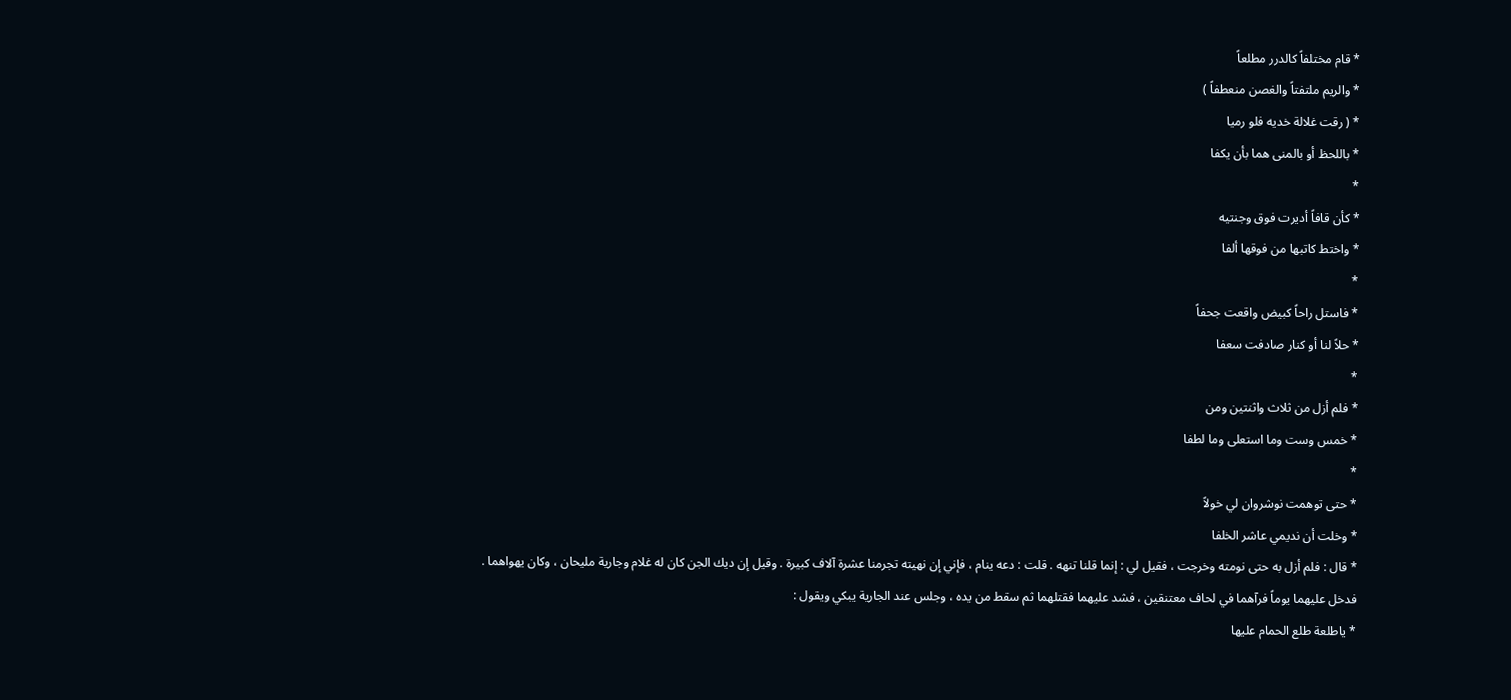* قام مختلفاً كالدرر مطلعاً
* والريم ملتفتاً والغصن منعطفاً )
* ( رقت غلالة خديه فلو رميا
* باللحظ أو بالمنى هما بأن يكفا
*
* كأن قافاً أديرت فوق وجنتيه
* واختط كاتبها من فوقها ألفا
*
* فاستل راحاً كبيض واقعت جحفاً
* حلاً لنا أو كنار صادفت سعفا
*
* فلم أزل من ثلاث واثنتين ومن
* خمس وست وما استعلى وما لطفا
*
* حتى توهمت نوشروان لي خولاً
* وخلت أن نديمي عاشر الخلفا
* قال : فلم أزل به حتى نومته وخرجت ، فقيل لي : إنما قلنا تنهه . قلت : دعه ينام ، فإني إن نهيته تجرمنا عشرة آلاف كبيرة . وقيل إن ديك الجن كان له غلام وجارية مليحان ، وكان يهواهما .
فدخل عليهما يوماً فرآهما في لحاف معتنقين ، فشد عليهما فقتلهما ثم سقط من يده ، وجلس عند الجارية يبكي ويقول :
* ياطلعة طلع الحمام عليها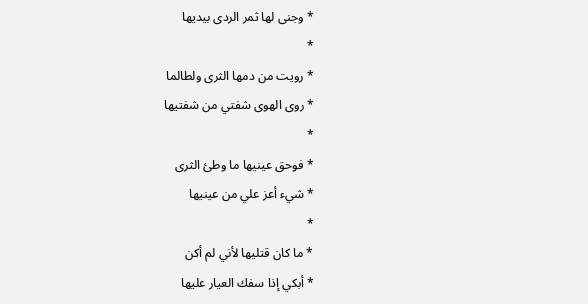* وجنى لها ثمر الردى بيديها
*
* رويت من دمها الثرى ولطالما
* روى الهوى شفتي من شفتيها
*
* فوحق عينيها ما وطئ الثرى
* شيء أعز علي من عينيها
*
* ما كان قتليها لأني لم أكن
* أبكي إذا سفك العيار عليها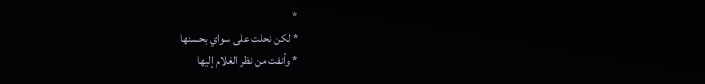*
* لكن نحلت على سواي بحسنها
* وأنفت من نظر الغلام إليها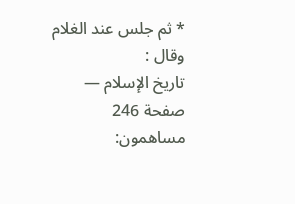* ثم جلس عند الغلام وقال :
تاريخ الإسلام — صفحة 246
مساهمون: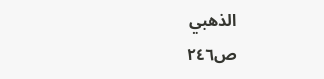الذهبي
ص٢٤٦